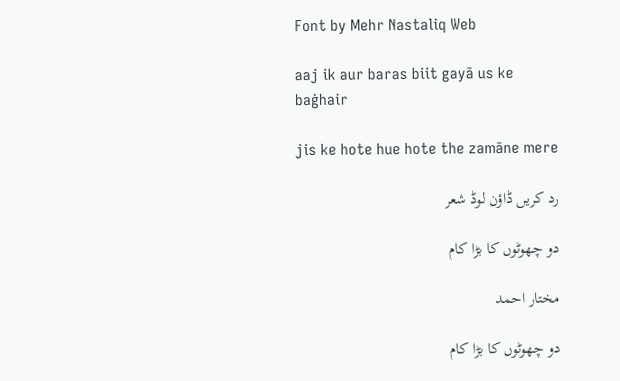Font by Mehr Nastaliq Web

aaj ik aur baras biit gayā us ke baġhair

jis ke hote hue hote the zamāne mere

رد کریں ڈاؤن لوڈ شعر

دو چھوٹوں کا بڑا کام

مختار احمد

دو چھوٹوں کا بڑا کام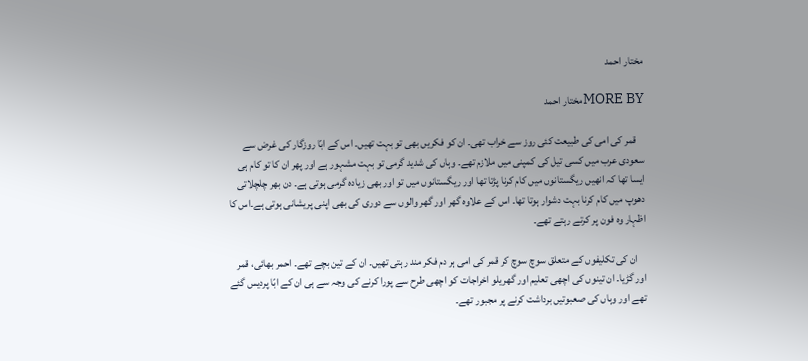مختار احمد

MORE BYمختار احمد

    قمر کی امی کی طبیعت کئی روز سے خراب تھی۔ ان کو فکریں بھی تو بہت تھیں۔ اس کے ابّا روزگار کی غرض سے سعودی عرب میں کسی تیل کی کمپنی میں ملازم تھے۔ وہاں کی شدید گرمی تو بہت مشہور ہے اور پھر ان کا تو کام ہی ایسا تھا کہ انھیں ریگستانوں میں کام کرنا پڑتا تھا اور ریگستانوں میں تو اور بھی زیادہ گرمی ہوتی ہے۔ دن بھر چلچلاتی دھوپ میں کام کرنا بہت دشوار ہوتا تھا۔ اس کے علاوہ گھر اور گھر والوں سے دوری کی بھی اپنی پریشانی ہوتی ہے۔اس کا اظہار وہ فون پر کرتے رہتے تھے۔

    ان کی تکلیفوں کے متعلق سوچ سوچ کر قمر کی امی ہر دم فکر مند رہتی تھیں۔ ان کے تین بچے تھے۔ احمر بھائی، قمر اور گڑیا۔ ان تینوں کی اچھی تعلیم اور گھریلو اخراجات کو اچھی طرح سے پورا کرنے کی وجہ سے ہی ان کے ابّا پردیس گئے تھے اور وہاں کی صعبوتیں برداشت کرنے پر مجبور تھے۔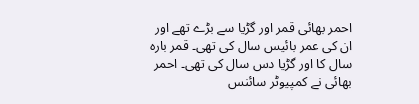احمر بھائی قمر اور گڑیا سے بڑے تھے اور ان کی عمر بائیس سال کی تھی۔ قمر بارہ سال کا اور گڑیا دس سال کی تھی۔ احمر بھائی نے کمپیوٹر سائنس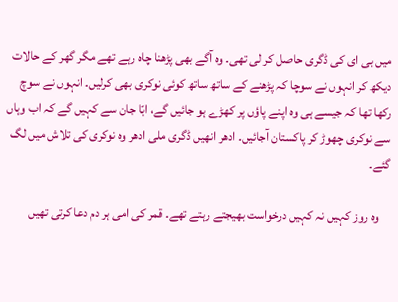میں بی ای کی ڈگری حاصل کر لی تھی۔ وہ آگے بھی پڑھنا چاہ رہے تھے مگر گھر کے حالات دیکھ کر انہوں نے سوچا کہ پڑھنے کے ساتھ ساتھ کوئی نوکری بھی کرلیں۔ انہوں نے سوچ رکھا تھا کہ جیسے ہی وہ اپنے پاؤں پر کھڑے ہو جائیں گے، ابّا جان سے کہیں گے کہ اب وہاں سے نوکری چھوڑ کر پاکستان آجائیں۔ ادھر انھیں ڈگری ملی ادھر وہ نوکری کی تلاش میں لگ گئے۔

    وہ روز کہیں نہ کہیں درخواست بھیجتے رہتے تھے۔ قمر کی امی ہر دم دعا کرتی تھیں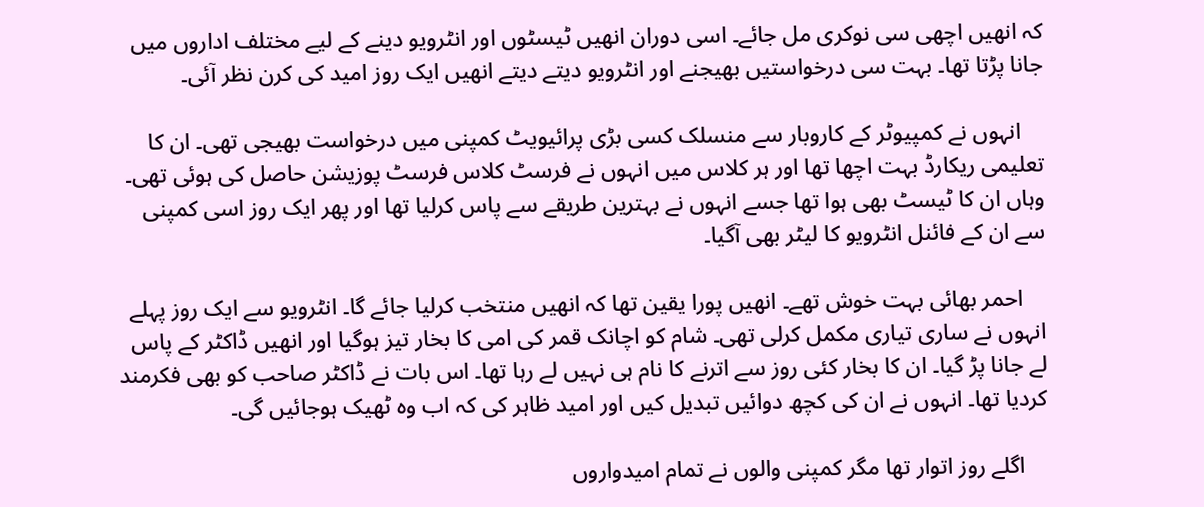کہ انھیں اچھی سی نوکری مل جائے۔ اسی دوران انھیں ٹیسٹوں اور انٹرویو دینے کے لیے مختلف اداروں میں جانا پڑتا تھا۔ بہت سی درخواستیں بھیجنے اور انٹرویو دیتے دیتے انھیں ایک روز امید کی کرن نظر آئی۔

    انہوں نے کمپیوٹر کے کاروبار سے منسلک کسی بڑی پرائیویٹ کمپنی میں درخواست بھیجی تھی۔ ان کا تعلیمی ریکارڈ بہت اچھا تھا اور ہر کلاس میں انہوں نے فرسٹ کلاس فرسٹ پوزیشن حاصل کی ہوئی تھی۔ وہاں ان کا ٹیسٹ بھی ہوا تھا جسے انہوں نے بہترین طریقے سے پاس کرلیا تھا اور پھر ایک روز اسی کمپنی سے ان کے فائنل انٹرویو کا لیٹر بھی آگیا۔

    احمر بھائی بہت خوش تھے۔ انھیں پورا یقین تھا کہ انھیں منتخب کرلیا جائے گا۔ انٹرویو سے ایک روز پہلے انہوں نے ساری تیاری مکمل کرلی تھی۔ شام کو اچانک قمر کی امی کا بخار تیز ہوگیا اور انھیں ڈاکٹر کے پاس لے جانا پڑ گیا۔ ان کا بخار کئی روز سے اترنے کا نام ہی نہیں لے رہا تھا۔ اس بات نے ڈاکٹر صاحب کو بھی فکرمند کردیا تھا۔ انہوں نے ان کی کچھ دوائیں تبدیل کیں اور امید ظاہر کی کہ اب وہ ٹھیک ہوجائیں گی۔

    اگلے روز اتوار تھا مگر کمپنی والوں نے تمام امیدواروں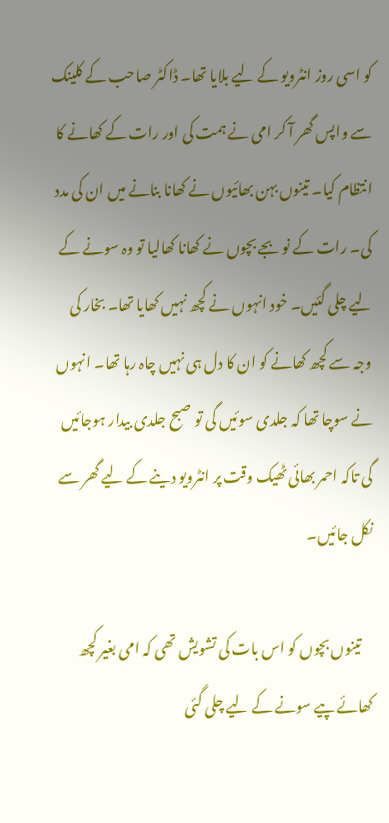کو اسی روز انٹرویو کے لیے بلایا تھا۔ ڈاکٹر صاحب کے کلینک سے واپس گھر آ کر امی نے ہمت کی اور رات کے کھانے کا انتظام کیا۔ تینوں بہن بھائیوں نے کھانا بنانے میں ان کی مدد کی۔ رات کے نو بجے بچوں نے کھانا کھالیا تو وہ سونے کے لیے چلی گئیں۔ خود انہوں نے کچھ نہیں کھایا تھا۔ بخار کی وجہ سے کچھ کھانے کو ان کا دل ہی نہیں چاہ رہا تھا۔ انہوں نے سوچا تھا کہ جلدی سوئیں گی تو صبح جلدی بیدار ہوجائیں گی تاکہ احمر بھائی ٹھیک وقت پر انٹرویو دینے کے لیے گھر سے نکل جائیں۔

    تینوں بچوں کو اس بات کی تشویش تھی کہ امی بغیر کچھ کھائے پیے سونے کے لیے چلی گئی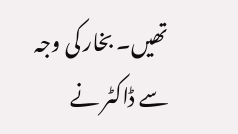تھیں۔ بخار کی وجہ سے ڈاکٹر نے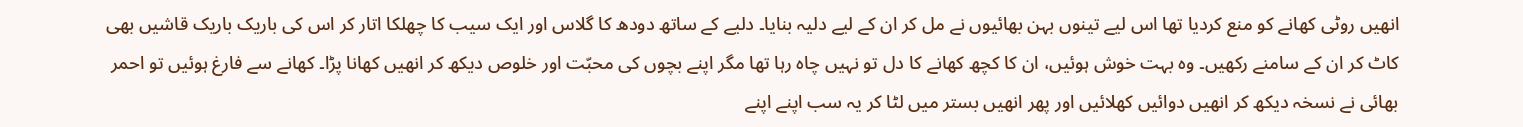انھیں روٹی کھانے کو منع کردیا تھا اس لیے تینوں بہن بھائیوں نے مل کر ان کے لیے دلیہ بنایا۔ دلیے کے ساتھ دودھ کا گلاس اور ایک سیب کا چھلکا اتار کر اس کی باریک باریک قاشیں بھی کاٹ کر ان کے سامنے رکھیں۔ وہ بہت خوش ہوئیں، ان کا کچھ کھانے کا دل تو نہیں چاہ رہا تھا مگر اپنے بچوں کی محبّت اور خلوص دیکھ کر انھیں کھانا پڑا۔ کھانے سے فارغ ہوئیں تو احمر بھائی نے نسخہ دیکھ کر انھیں دوائیں کھلائیں اور پھر انھیں بستر میں لٹا کر یہ سب اپنے اپنے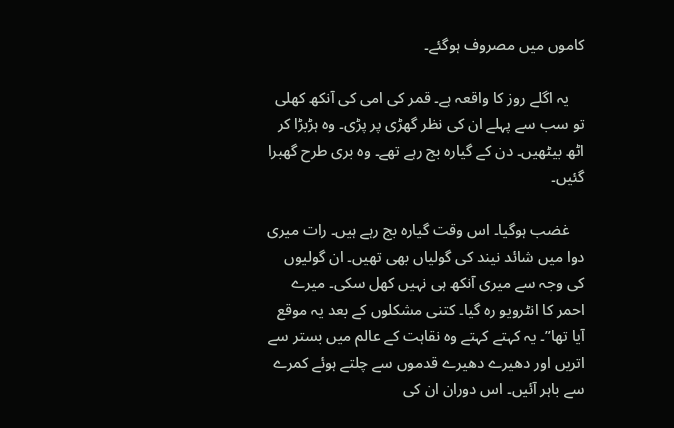کاموں میں مصروف ہوگئے۔

    یہ اگلے روز کا واقعہ ہے۔ قمر کی امی کی آنکھ کھلی تو سب سے پہلے ان کی نظر گھڑی پر پڑی۔ وہ ہڑبڑا کر اٹھ بیٹھیں۔ دن کے گیارہ بج رہے تھے۔ وہ بری طرح گھبرا گئیں۔

    غضب ہوگیا۔ اس وقت گیارہ بج رہے ہیں۔ رات میری دوا میں شائد نیند کی گولیاں بھی تھیں۔ ان گولیوں کی وجہ سے میری آنکھ ہی نہیں کھل سکی۔ میرے احمر کا انٹرویو رہ گیا۔ کتنی مشکلوں کے بعد یہ موقع آیا تھا”۔ یہ کہتے کہتے وہ نقاہت کے عالم میں بستر سے اتریں اور دھیرے دھیرے قدموں سے چلتے ہوئے کمرے سے باہر آئیں۔ اس دوران ان کی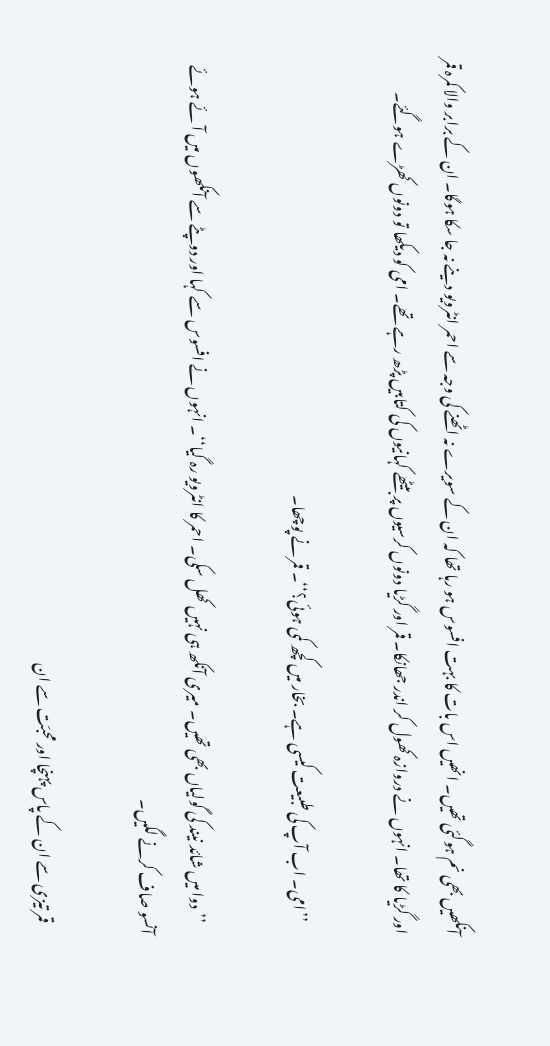آنکھیں بھی نم ہوگئی تھیں۔ انھیں اس بات کا بہت افسوس ہو رہا تھا کہ ان کے سویرے نہ اٹھنے کی وجہ سے احمر انٹرویو دینے نہ جا سکا ہوگا۔ ان کے برابر والا کمرہ قمر اور گڑیا کا تھا۔ انہوں نے دروازہ کھول کر اندر جھانکا۔ قمر اور گڑیا دونوں کرسیوں پر بیٹھے کہانیوں کی کتابیں پڑھ رہے تھے۔ امی کو دیکھا تو دونوں کھڑے ہوگئے۔

    ’’امی۔ اب آپ کی طبیعت کیسی ہے۔ بخار میں کچھ کمی ہوئی؟‘‘۔ قمر نے پوچھا۔

    ’’دوا میں شائد نیند کی گولیاں بھی تھیں۔ میری آنکھ ہی نہیں کھل سکی۔ احمر کا انٹرویو رہ گیا‘‘۔ انہوں نے افسوس سے کہا اور دوپٹے سے آنکھوں میں آئے ہوئے آنسو صاف کرنے لگیں۔

    قمر تیزی سے ان کے پاس پہنچا اور محبّت سے ان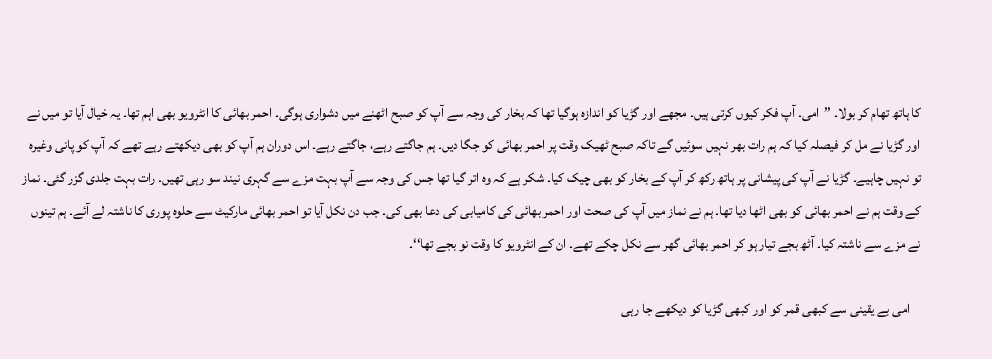کا ہاتھ تھام کر بولا۔ ’’امی۔ آپ فکر کیوں کرتی ہیں۔ مجھے اور گڑیا کو اندازہ ہوگیا تھا کہ بخار کی وجہ سے آپ کو صبح اٹھنے میں دشواری ہوگی۔ احمر بھائی کا انٹرویو بھی اہم تھا۔ یہ خیال آیا تو میں نے اور گڑیا نے مل کر فیصلہ کیا کہ ہم رات بھر نہیں سوئیں گے تاکہ صبح ٹھیک وقت پر احمر بھائی کو جگا دیں۔ ہم جاگتے رہے، جاگتے رہے۔ اس دوران ہم آپ کو بھی دیکھتے رہے تھے کہ آپ کو پانی وغیرہ تو نہیں چاہیے۔ گڑیا نے آپ کی پیشانی پر ہاتھ رکھ کر آپ کے بخار کو بھی چیک کیا۔ شکر ہے کہ وہ اتر گیا تھا جس کی وجہ سے آپ بہت مزے سے گہری نیند سو رہی تھیں۔ رات بہت جلدی گزر گئی۔ نماز کے وقت ہم نے احمر بھائی کو بھی اٹھا دیا تھا۔ ہم نے نماز میں آپ کی صحت اور احمر بھائی کی کامیابی کی دعا بھی کی۔ جب دن نکل آیا تو احمر بھائی مارکیٹ سے حلوہ پوری کا ناشتہ لے آئے۔ ہم تینوں نے مزے سے ناشتہ کیا۔ آٹھ بجے تیار ہو کر احمر بھائی گھر سے نکل چکے تھے۔ ان کے انٹرویو کا وقت نو بجے تھا‘‘۔

    امی بے یقینی سے کبھی قمر کو اور کبھی گڑیا کو دیکھے جا رہی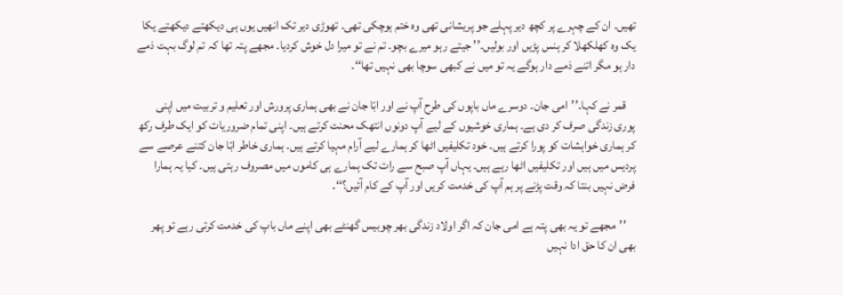تھیں۔ ان کے چہرے پر کچھ دیر پہلے جو پریشانی تھی وہ ختم ہوچکی تھی۔ تھوڑی دیر تک انھیں یوں ہی دیکھتے دیکھتے یکا یک وہ کھلکھلا کر ہنس پڑیں اور بولیں۔’’ جیتے رہو میرے بچو۔ تم نے تو میرا دل خوش کردیا۔ مجھے پتہ تھا کہ تم لوگ بہت ذمے دار ہو مگر اتنے ذمے دار ہوگے یہ تو میں نے کبھی سوچا بھی نہیں تھا‘‘۔

    قمر نے کہا۔’’امی جان۔ دوسرے ماں باپوں کی طرح آپ نے اور ابّا جان نے بھی ہماری پرورش اور تعلیم و تربیت میں اپنی پوری زندگی صرف کر دی ہے۔ ہماری خوشیوں کے لیے آپ دونوں انتھک محنت کرتے ہیں۔ اپنی تمام ضروریات کو ایک طرف رکھ کر ہماری خواہشات کو پورا کرتے ہیں۔ خود تکلیفیں اٹھا کر ہمارے لیے آرام مہیا کرتے ہیں۔ ہماری خاطر ابّا جان کتنے عرصے سے پردیس میں ہیں اور تکلیفیں اٹھا رہے ہیں۔ یہاں آپ صبح سے رات تک ہمارے ہی کاموں میں مصروف رہتی ہیں۔ کیا یہ ہمارا فرض نہیں بنتا کہ وقت پڑنے پر ہم آپ کی خدمت کریں اور آپ کے کام آئیں؟‘‘۔

    ’’مجھے تو یہ بھی پتہ ہے امی جان کہ اگر اولاد زندگی بھر چوبیس گھنٹے بھی اپنے ماں باپ کی خدمت کرتی رہے تو پھر بھی ان کا حق ادا نہیں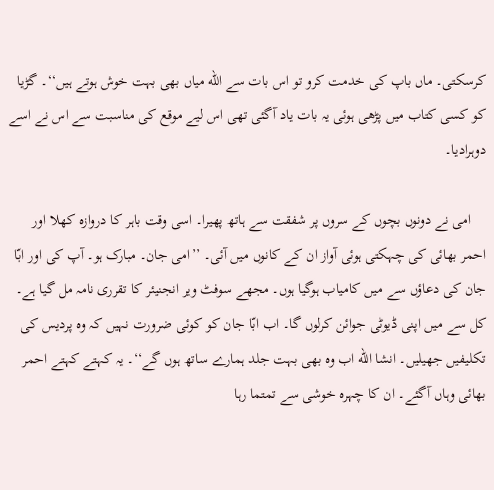کرسکتی۔ ماں باپ کی خدمت کرو تو اس بات سے الله میاں بھی بہت خوش ہوتے ہیں‘‘۔ گڑیا کو کسی کتاب میں پڑھی ہوئی یہ بات یاد آگئی تھی اس لیے موقع کی مناسبت سے اس نے اسے دوہرادیا۔

    امی نے دونوں بچوں کے سروں پر شفقت سے ہاتھ پھیرا۔ اسی وقت باہر کا دروازہ کھلا اور احمر بھائی کی چہکتی ہوئی آواز ان کے کانوں میں آئی۔ ’’امی جان۔ مبارک ہو۔ آپ کی اور ابّا جان کی دعاؤں سے میں کامیاب ہوگیا ہوں۔ مجھے سوفٹ ویر انجنیئر کا تقرری نامہ مل گیا ہے۔ کل سے میں اپنی ڈیوٹی جوائن کرلوں گا۔ اب ابّا جان کو کوئی ضرورت نہیں کہ وہ پردیس کی تکلیفیں جھیلیں۔ انشا الله اب وہ بھی بہت جلد ہمارے ساتھ ہوں گے‘‘۔ یہ کہتے کہتے احمر بھائی وہاں آگئے۔ ان کا چہرہ خوشی سے تمتما رہا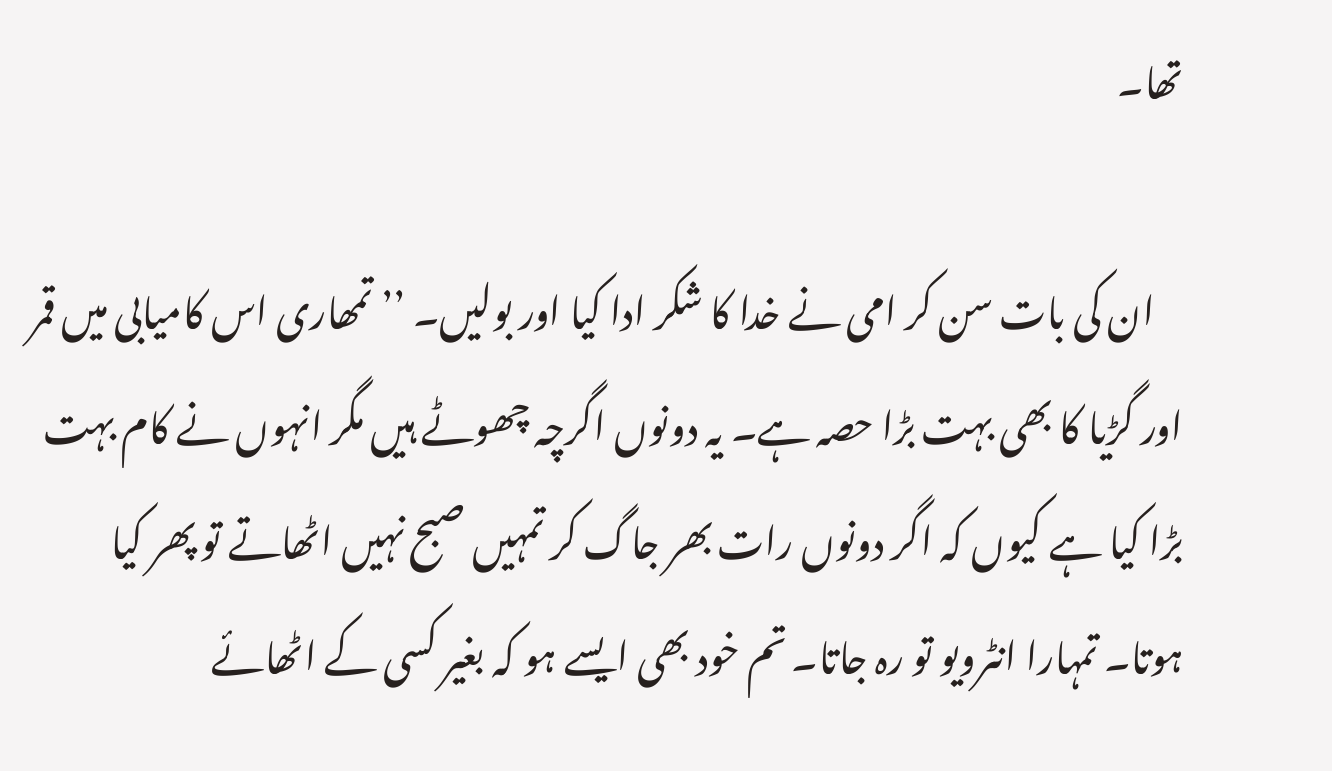تھا۔

    ان کی بات سن کر امی نے خدا کا شکر ادا کیا اور بولیں۔ ’’تمھاری اس کامیابی میں قمر اور گڑیا کا بھی بہت بڑا حصہ ہے۔ یہ دونوں اگرچہ چھوٹے ہیں مگر انہوں نے کام بہت بڑا کیا ہے کیوں کہ اگر دونوں رات بھر جاگ کر تمہیں صبح نہیں اٹھاتے تو پھر کیا ہوتا۔ تمہارا انٹرویو تو رہ جاتا۔ تم خود بھی ایسے ہو کہ بغیر کسی کے اٹھائے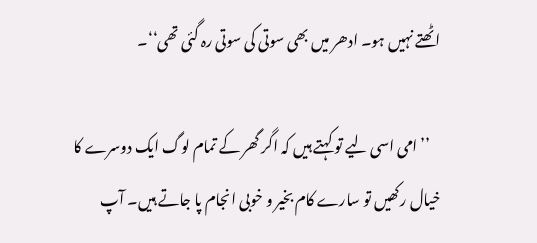اٹھتے نہیں ہو۔ ادھر میں بھی سوتی کی سوتی رہ گئی تھی‘‘۔

    ’’امی اسی لیے تو کہتے ہیں کہ اگر گھر کے تمام لوگ ایک دوسرے کا خیال رکھیں تو سارے کام بخیر و خوبی انجام پا جاتے ہیں۔ آپ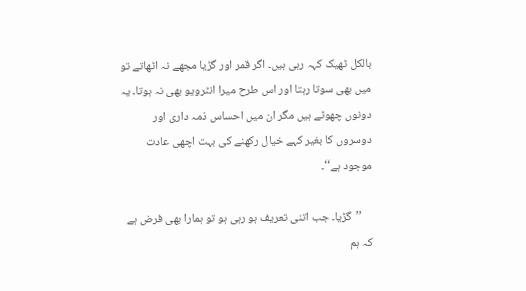بالکل ٹھیک کہہ رہی ہیں۔ اگر قمر اور گڑیا مجھے نہ اٹھاتے تو میں بھی سوتا رہتا اور اس طرح میرا انٹرویو بھی نہ ہوتا۔ یہ دونوں چھوٹے ہیں مگر ان میں احساس ذمہ داری اور دوسروں کا بغیر کہے خیال رکھنے کی بہت اچھی عادت موجود ہے‘‘۔

    ’’گڑیا۔ جب اتنی تعریف ہو رہی ہو تو ہمارا بھی فرض ہے کہ ہم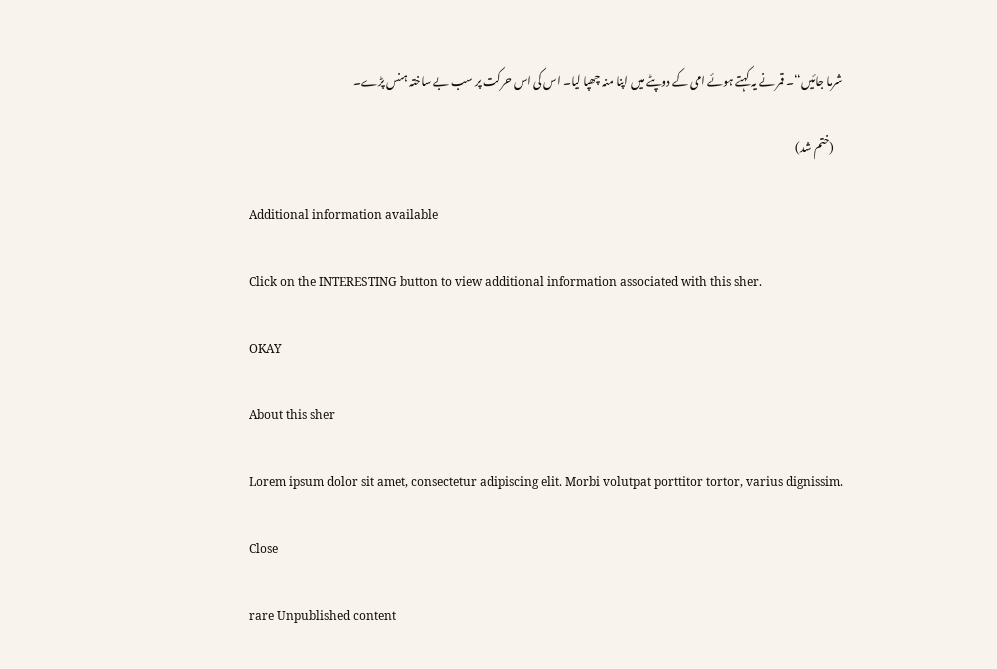شرما جائیں‘‘۔ قمر نے یہ کہتے ہوئے امی کے دوپٹے میں اپنا منہ چھپا لیا۔ اس کی اس حرکت پر سب بے ساختہ ہنس پڑے۔

    (ختم شد)

    Additional information available

    Click on the INTERESTING button to view additional information associated with this sher.

    OKAY

    About this sher

    Lorem ipsum dolor sit amet, consectetur adipiscing elit. Morbi volutpat porttitor tortor, varius dignissim.

    Close

    rare Unpublished content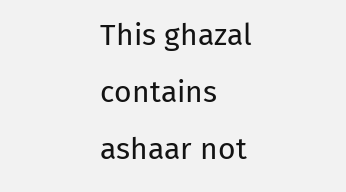This ghazal contains ashaar not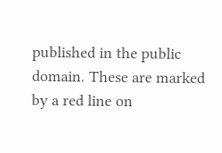published in the public domain. These are marked by a red line on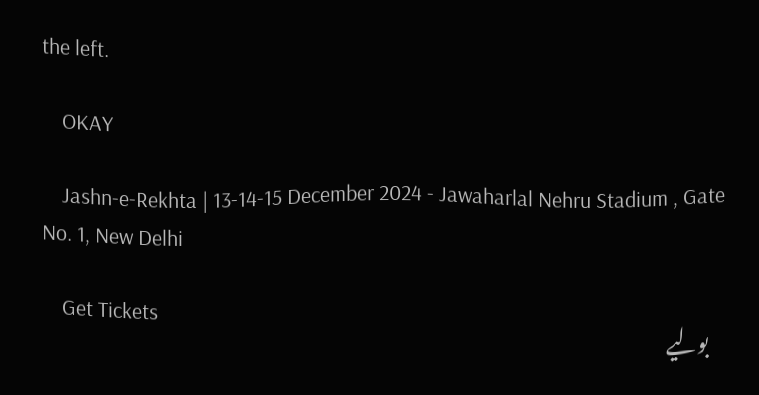the left.

    OKAY

    Jashn-e-Rekhta | 13-14-15 December 2024 - Jawaharlal Nehru Stadium , Gate No. 1, New Delhi

    Get Tickets
    بولیے